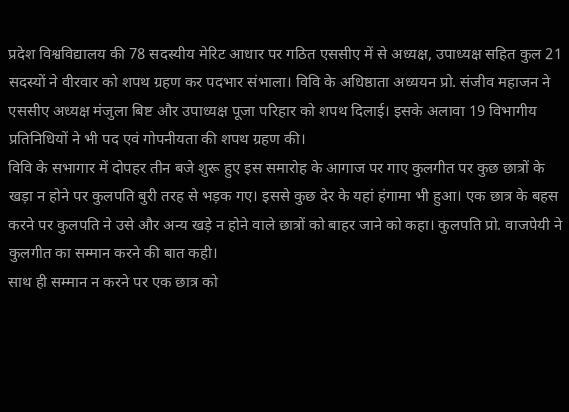प्रदेश विश्वविद्यालय की 78 सदस्यीय मेरिट आधार पर गठित एससीए में से अध्यक्ष, उपाध्यक्ष सहित कुल 21 सदस्यों ने वीरवार को शपथ ग्रहण कर पदभार संभाला। विवि के अधिष्ठाता अध्ययन प्रो. संजीव महाजन ने एससीए अध्यक्ष मंजुला बिष्ट और उपाध्यक्ष पूजा परिहार को शपथ दिलाई। इसके अलावा 19 विभागीय प्रतिनिधियों ने भी पद एवं गोपनीयता की शपथ ग्रहण की।
विवि के सभागार में दोपहर तीन बजे शुरू हुए इस समारोह के आगाज पर गाए कुलगीत पर कुछ छात्रों के खड़ा न होने पर कुलपति बुरी तरह से भड़क गए। इससे कुछ देर के यहां हंगामा भी हुआ। एक छात्र के बहस करने पर कुलपति ने उसे और अन्य खड़े न होने वाले छात्रों को बाहर जाने को कहा। कुलपति प्रो. वाजपेयी ने कुलगीत का सम्मान करने की बात कही।
साथ ही सम्मान न करने पर एक छात्र को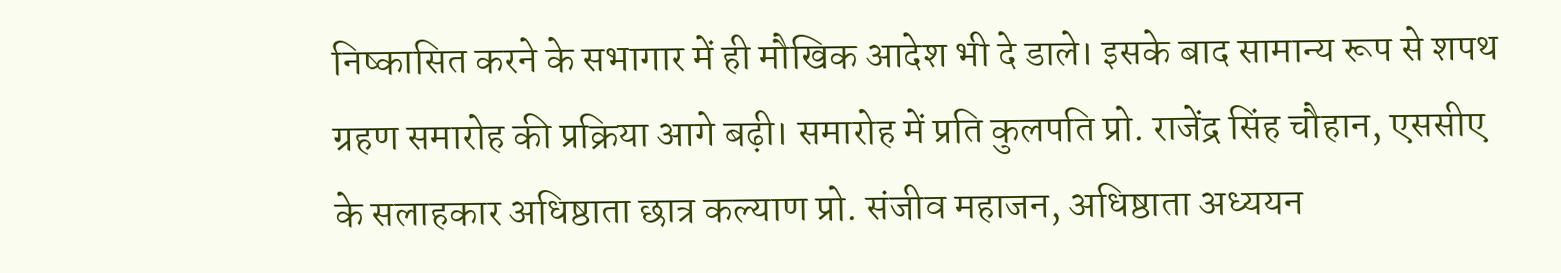निष्कासित करने के सभागार में ही मौखिक आदेश भी दे डाले। इसके बाद सामान्य रूप से शपथ ग्रहण समारोह की प्रक्रिया आगे बढ़ी। समारोह में प्रति कुलपति प्रो. राजेंद्र सिंह चौहान, एससीए के सलाहकार अधिष्ठाता छात्र कल्याण प्रो. संजीव महाजन, अधिष्ठाता अध्ययन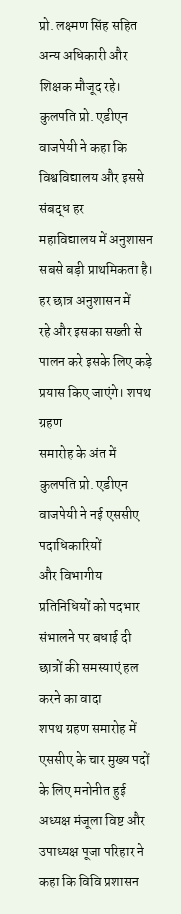प्रो. लक्ष्मण सिंह सहित अन्य अधिकारी और शिक्षक मौजूद रहे।
कुलपति प्रो. एडीएन वाजपेयी ने कहा कि विश्वविद्यालय और इससे संबद्ध हर
महाविद्यालय में अनुशासन सबसे बड़ी प्राथमिकता है। हर छात्र अनुशासन में
रहे और इसका सख्ती से पालन करे इसके लिए कड़े प्रयास किए जाएंगे। शपथ ग्रहण
समारोह के अंत में कुलपति प्रो. एडीएन वाजपेयी ने नई एससीए पदाधिकारियों
और विभागीय प्रतिनिधियों को पदभार संभालने पर बधाई दी
छात्रों की समस्याएं हल करने का वादा
शपथ ग्रहण समारोह में एससीए के चार मुख्य पदों के लिए मनोनीत हुई अध्यक्ष मंजूला विष्ट और उपाध्यक्ष पूजा परिहार ने कहा कि विवि प्रशासन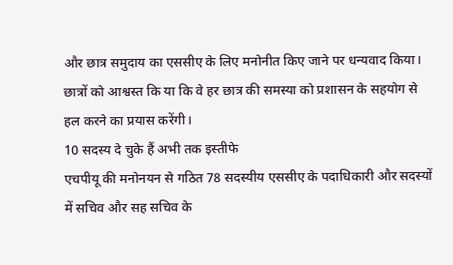और छात्र समुदाय का एससीए के लिए मनोनीत किए जाने पर धन्यवाद किया। छात्रों को आश्वस्त कि या कि वे हर छात्र की समस्या को प्रशासन के सहयोग से हल करने का प्रयास करेंगी।
10 सदस्य दे चुके हैं अभी तक इस्तीफे
एचपीयू की मनोनयन से गठित 78 सदस्यीय एससीए के पदाधिकारी और सदस्यों में सचिव और सह सचिव के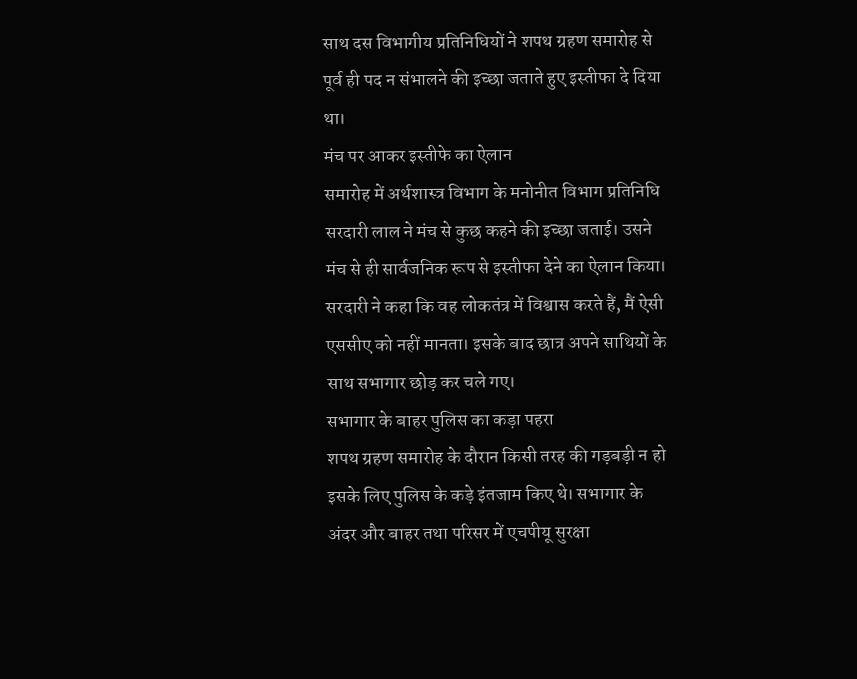साथ दस विभागीय प्रतिनिधियों ने शपथ ग्रहण समारोह से पूर्व ही पद न संभालने की इच्छा जताते हुए इस्तीफा दे दिया था।
मंच पर आकर इस्तीफे का ऐलान
समारोह में अर्थशास्त्र विभाग के मनोनीत विभाग प्रतिनिधि सरदारी लाल ने मंच से कुछ कहने की इच्छा जताई। उसने मंच से ही सार्वजनिक रूप से इस्तीफा देने का ऐलान किया। सरदारी ने कहा कि वह लोकतंत्र में विश्वास करते हैं, मैं ऐसी एससीए को नहीं मानता। इसके बाद छात्र अपने साथियों के साथ सभागार छोड़ कर चले गए।
सभागार के बाहर पुलिस का कड़ा पहरा
शपथ ग्रहण समारोह के दौरान किसी तरह की गड़बड़ी न हो इसके लिए पुलिस के कड़े इंतजाम किए थे। सभागार के अंदर और बाहर तथा परिसर में एचपीयू सुरक्षा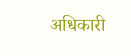अधिकारी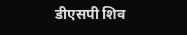डीएसपी शिव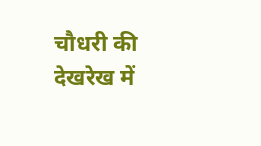चौधरी की देखरेख में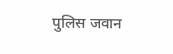पुलिस जवान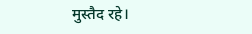मुस्तैद रहे।